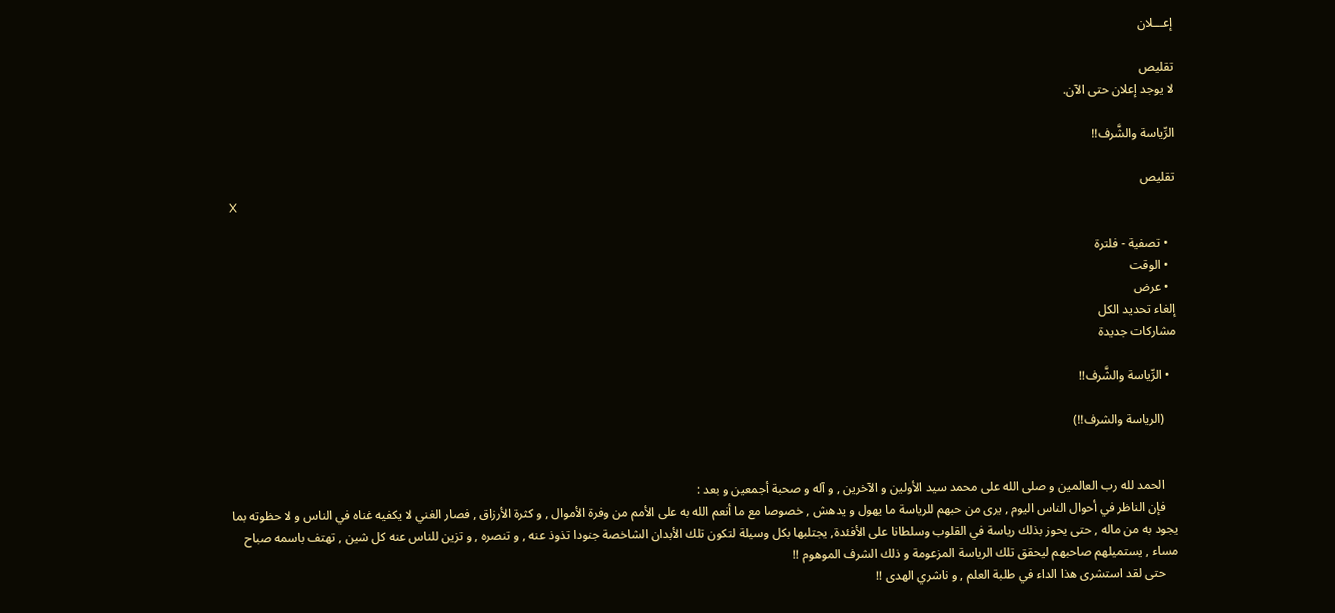إعـــلان

تقليص
لا يوجد إعلان حتى الآن.

الرِّياسة والشَّرف!!

تقليص
X

  • تصفية - فلترة
  • الوقت
  • عرض
إلغاء تحديد الكل
مشاركات جديدة

  • الرِّياسة والشَّرف!!

    (الرياسة والشرف!!)


    الحمد لله رب العالمين و صلى الله على محمد سيد الأولين و الآخرين , و آله و صحبة أجمعين و بعد :
    فإن الناظر في أحوال الناس اليوم , يرى من حبهم للرياسة ما يهول و يدهش , خصوصا مع ما أنعم الله به على الأمم من وفرة الأموال , و كثرة الأرزاق , فصار الغني لا يكفيه غناه في الناس و لا حظوته بما يجود به من ماله , حتى يحوز بذلك رياسة في القلوب وسلطانا على الأفئدة, يجتلبها بكل وسيلة لتكون تلك الأبدان الشاخصة جنودا تذوذ عنه , و تنصره , و تزين للناس عنه كل شين , تهتف باسمه صباح مساء , يستميلهم صاحبهم ليحقق تلك الرياسة المزعومة و ذلك الشرف الموهوم !!
    حتى لقد استشرى هذا الداء في طلبة العلم , و ناشري الهدى !!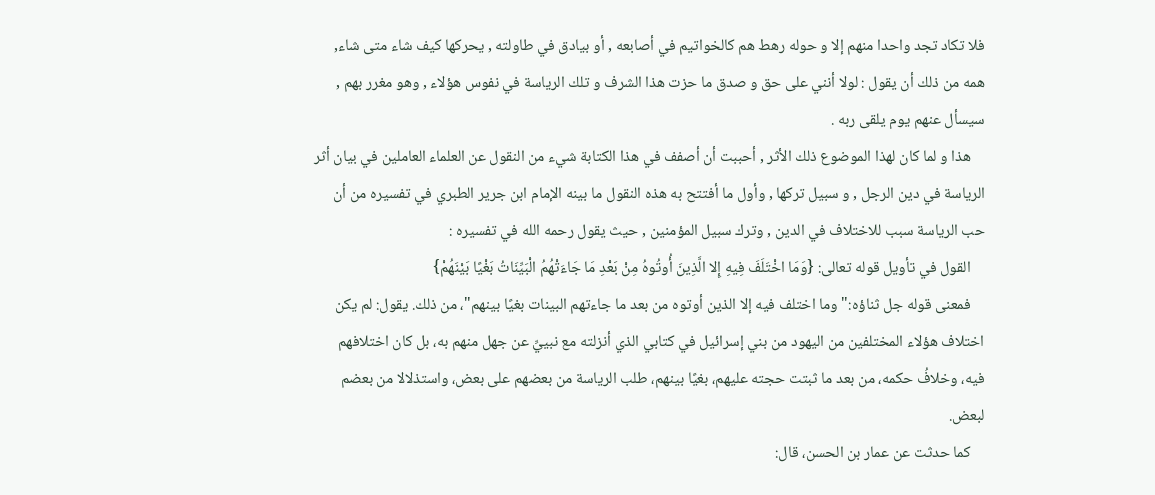فلا تكاد تجد واحدا منهم إلا و حوله رهط هم كالخواتيم في أصابعه , أو بيادق في طاولته , يحركها كيف شاء متى شاء, همه من ذلك أن يقول : لولا أنني على حق و صدق ما حزت هذا الشرف و تلك الرياسة في نفوس هؤلاء , وهو مغرر بهم , سيسأل عنهم يوم يلقى ربه .
    هذا و لما كان لهذا الموضوع ذلك الأثر , أحببت أن أصفف في هذا الكتابة شيء من النقول عن العلماء العاملين في بيان أثر الرياسة في دين الرجل , و سبيل تركها , وأول ما أفتتح به هذه النقول ما بينه الإمام ابن جرير الطبري في تفسيره من أن حب الرياسة سبب للاختلاف في الدين , وترك سبيل المؤمنين , حيث يقول رحمه الله في تفسيره :
    القول في تأويل قوله تعالى: {وَمَا اخْتَلَفَ فِيهِ إِلا الَّذِينَ أُوتُوهُ مِنْ بَعْدِ مَا جَاءَتْهُمُ الْبَيِّنَاتُ بَغْيًا بَيْنَهُمْ}
    فمعنى قوله جل ثناؤه:" وما اختلف فيه إلا الذين أوتوه من بعد ما جاءتهم البينات بغيًا بينهم"، من ذلك. يقول: لم يكن اختلاف هؤلاء المختلفين من اليهود من بني إسرائيل في كتابي الذي أنزلته مع نبييِّ عن جهل منهم به، بل كان اختلافهم فيه، وخلافُ حكمه، من بعد ما ثبتت حجته عليهم، بغيًا بينهم، طلب الرياسة من بعضهم على بعض، واستذلالا من بعضم لبعض.
    كما حدثت عن عمار بن الحسن، قال: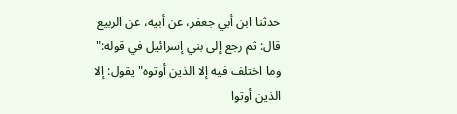حدثنا ابن أبي جعفر، عن أبيه، عن الربيع قال: ثم رجع إلى بني إسرائيل في قوله:" وما اختلف فيه إلا الذين أوتوه" يقول: إلا الذين أوتوا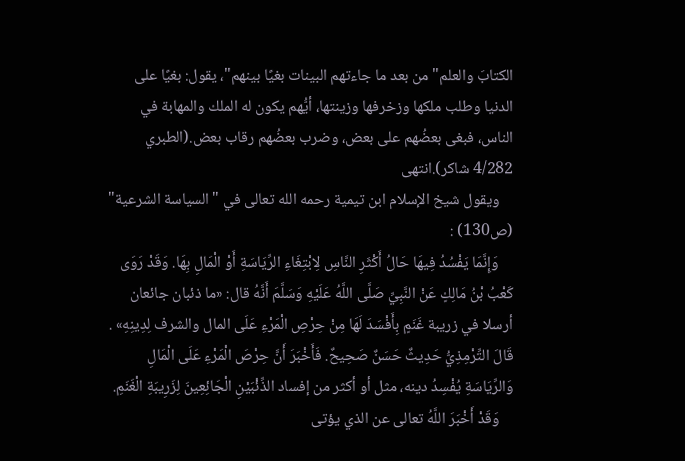الكتابَ والعلم" من بعد ما جاءتهم البينات بغيًا بينهم"، يقول: بغيًا على الدنيا وطلب ملكها وزخرفها وزينتها، أيُّهم يكون له الملك والمهابة في الناس، فبغى بعضُهم على بعض، وضرب بعضُهم رقاب بعض.(الطبري 4/282 شاكر).انتهى
    ويقول شيخ الإسلام ابن تيمية رحمه الله تعالى في "السياسة الشرعية" (ص130) :
    وَإِنَّمَا يَفْسُدُ فِيهَا حَالُ أَكْثَرِ النَّاسِ لِابْتِغَاءِ الرِّيَاسَةِ أَوْ الْمَالِ بِهَا. وَقَدْ رَوَى كَعْبُ بْنُ مَالِكٍ عَنْ النَّبِيِّ صَلَّى اللَّهُ عَلَيْهِ وَسَلَّمَ أَنَّهُ قال: «ما ذئبان جائعان أرسلا في زريبة غَنَمٍ بِأَفْسَدَ لَهَا مِنْ حِرْصِ الْمَرْءِ عَلَى المال والشرف لِدِينِهِ» . قَالَ التِّرْمِذِيُّ حَدِيثٌ حَسَنٌ صَحِيحٌ. فَأَخْبَرَ أَنَّ حِرْصَ الْمَرْءِ عَلَى الْمَالِ وَالرِّيَاسَةِ يُفْسِدُ دينه، مثل أو أكثر من إفساد الذِّئْبَيْنِ الْجَائِعِينَ لِزَرِيبَةِ الْغَنَمِ.
    وَقَدْ أَخْبَرَ اللَّهُ تعالى عن الذي يؤتى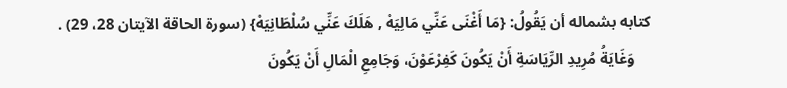كتابه بشماله أن يَقُولُ: {مَا أَغْنَى عَنِّي مَالِيَهْ , هَلَكَ عَنِّي سُلْطَانِيَهْ} (سورة الحاقة الآيتان 28، 29) .
    وَغَايَةُ مُرِيدِ الرِّيَاسَةِ أَنْ يَكُونَ كَفِرْعَوْنَ، وَجَامِعِ الْمَالِ أَنْ يَكُونَ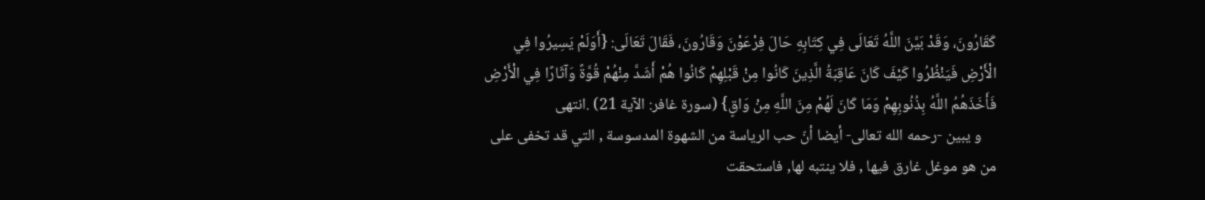كَقَارُونَ، وَقَدْ بَيَّنَ اللَّهُ تَعَالَى فِي كِتَابِهِ حَالَ فِرْعَوْنَ وَقَارُونَ، فَقَالَ تَعَالَى: {أَوَلَمْ يَسِيرُوا فِي الْأَرْضِ فَيَنْظُرُوا كَيْفَ كَانَ عَاقِبَةُ الَّذِينَ كَانُوا مِنْ قَبْلِهِمْ كَانُوا هُمْ أَشَدَّ مِنْهُمْ قُوَّةً وَآثَارًا فِي الْأَرْضِ فَأَخَذَهُمُ اللَّهُ بِذُنُوبِهِمْ وَمَا كَانَ لَهُمْ مِنَ اللَّهِ مِنْ وَاقٍ} (سورة غافر: الآية 21) .انتهى
    و يبين -رحمه الله تعالى- أيضا أنّ حب الرياسة من الشهوة المدسوسة , التي قد تخفى على من هو موغل غارق فيها , فلا ينتبه لها, فاستحقت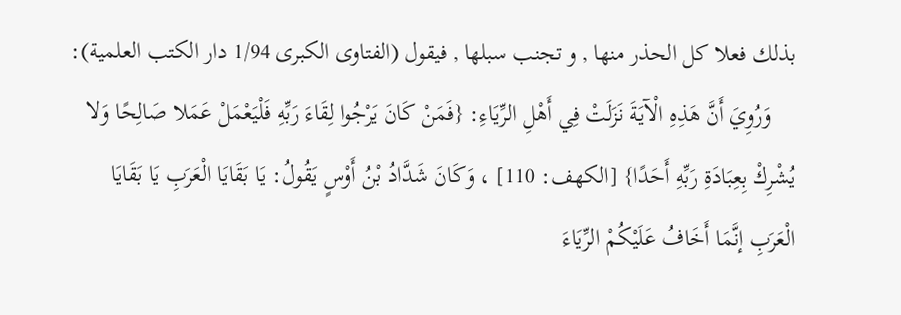بذلك فعلا كل الحذر منها , و تجنب سبلها , فيقول (الفتاوى الكبرى 1/94 دار الكتب العلمية):
    وَرُوِيَ أَنَّ هَذِهِ الْآيَةَ نَزَلَتْ فِي أَهْلِ الرِّيَاءِ: {فَمَنْ كَانَ يَرْجُوا لِقَاءَ رَبِّهِ فَلْيَعْمَلْ عَمَلا صَالِحًا وَلا يُشْرِكْ بِعِبَادَةِ رَبِّهِ أَحَدًا} [الكهف: 110] ، وَكَانَ شَدَّادُ بْنُ أَوْسٍ يَقُولُ: يَا بَقَايَا الْعَرَبِ يَا بَقَايَا الْعَرَبِ إنَّمَا أَخَافُ عَلَيْكُمْ الرِّيَاءَ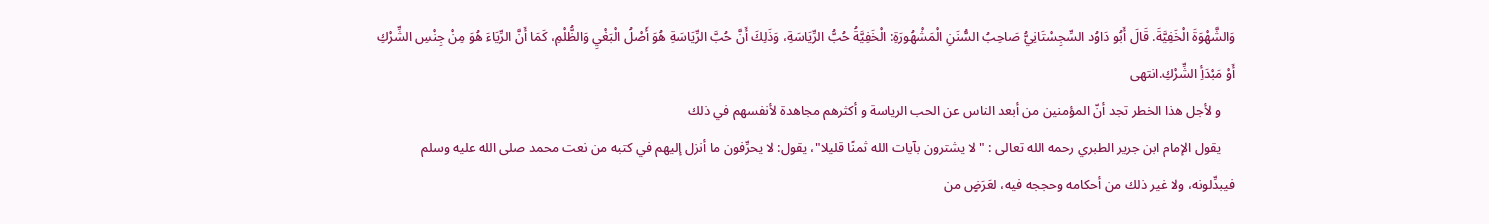وَالشَّهْوَةَ الْخَفِيَّةَ. قَالَ أَبُو دَاوُد السِّجِسْتَانِيُّ صَاحِبُ السُّنَنِ الْمَشْهُورَةِ: الْخَفِيَّةُ حُبُّ الرِّيَاسَةِ، وَذَلِكَ أَنَّ حُبَّ الرِّيَاسَةِ هُوَ أَصْلُ الْبَغْيِ وَالظُّلْمِ، كَمَا أَنَّ الرِّيَاءَ هُوَ مِنْ جِنْسِ الشِّرْكِ أَوْ مَبْدَأِ الشِّرْكِ.انتهى
    و لأجل هذا الخطر تجد أنّ المؤمنين من أبعد الناس عن الحب الرياسة و أكثرهم مجاهدة لأنفسهم في ذلك
    يقول الإمام ابن جرير الطبري رحمه الله تعالى : "لا يشترون بآيات الله ثمنًا قليلا"، يقول: لا يحرِّفون ما أنزل إليهم في كتبه من نعت محمد صلى الله عليه وسلم فيبدِّلونه، ولا غير ذلك من أحكامه وحججه فيه، لعَرَضٍ من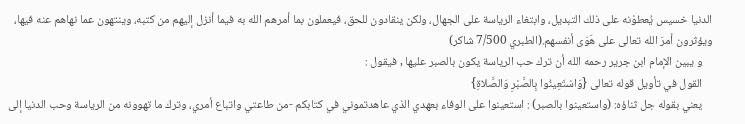الدنيا خسيس يُعطوْنه على ذلك التبديل، وابتغاء الرياسة على الجهال، ولكن ينقادون للحق، فيعملون بما أمرهم الله به فيما أنزل إليهم من كتبه، وينتهون عما نهاهم عنه فيها، ويؤثرون أمرَ الله تعالى على هَوَى أنفسهم.(الطبري 7/500 شاكر)
    و يبين الإمام ابن جرير رحمه الله أن ترك حب الرياسة يكون بالصبر عليها , فيقول :
    القول في تأويل قوله تعالى {وَاسْتَعِينُوا بِالصَّبْرِ وَالصَّلاةِ}
    يعني بقوله جل ثناؤه: (واستعينوا بالصبر) : استعينوا على الوفاء بعهدي الذي عاهدتموني في كتابكم -من طاعتي واتباع أمري، وترك ما تهوونه من الرياسة وحب الدنيا إلى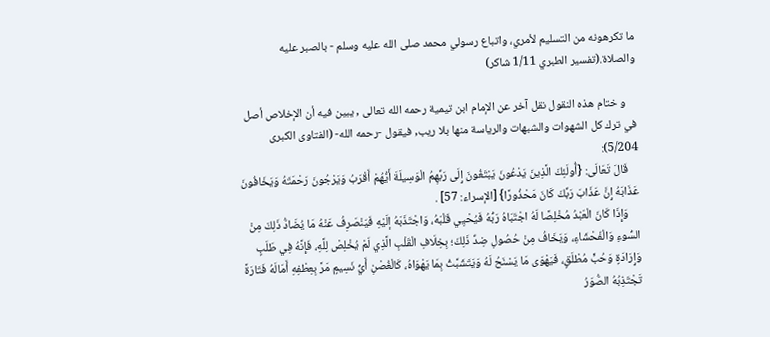ما تكرهونه من التسليم لأمري، واتباع رسولي محمد صلى الله عليه وسلم - بالصبر عليه والصلاة.(تفسير الطبري 1/11 شاكر)

    و ختام هذه النقول نقل آخر عن الإمام ابن تيمية رحمه الله تعالى , يبين فيه أن الإخلاص أصل في ترك كل الشهوات والشبهات والرياسة منها بلا ريب, فيقول -رحمه الله- (الفتاوى الكبرى 5/204):
    قَالَ تَعَالَى: {أُولَئِكَ الَّذِينَ يَدْعُونَ يَبْتَغُونَ إِلَى رَبِّهِمُ الْوَسِيلَةَ أَيُّهُمْ أَقْرَبُ وَيَرْجُونَ رَحْمَتَهُ وَيَخَافُونَ عَذَابَهُ إِنَّ عَذَابَ رَبِّكَ كَانَ مَحْذُورًا} [الإسراء: 57] .
    وَإِذَا كَانَ الْعَبْدُ مُخْلِصًا لَهُ اجْتَبَاهُ رَبُّهُ فَيُحْيِي قَلْبَهُ، وَاجْتَذَبَهُ إلَيْهِ فَيَنْصَرِفُ عَنْهُ مَا يُضَادُّ ذَلِكَ مِنْ السُّوءِ وَالْفَحْشَاءِ، وَيَخَافُ مِنْ حُصُولِ ضِدِّ ذَلِكَ؛ بِخِلَافِ الْقَلْبِ الَّذِي لَمْ يُخْلِصْ لِلَّهِ، فَإِنَّهُ فِي طَلَبٍ وَإِرَادَةٍ وَحُبٍّ مُطْلَقٍ، فَيَهْوَى مَا يَسْنَحُ لَهُ وَيَتَشَبَّثُ بِمَا يَهْوَاهُ، كَالْغُصْنِ أَيُّ نَسِيمٍ مَرَّ بِعِطْفِهِ أَمَالَهُ فَتَارَةً تَجْتَذِبُهُ الصُّوَرُ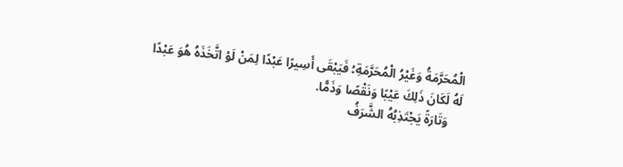الْمُحَرَّمَةُ وَغَيْرُ الْمُحَرَّمَةِ؛ فَيَبْقَى أَسِيرًا عَبْدًا لِمَنْ لَوْ اتَّخَذَهُ هُوَ عَبْدًا لَهُ لَكَانَ ذَلِكَ عَيْبًا وَنَقْصًا وَذَمًّا.
    وَتَارَةً يَجْتَذِبُهُ الشَّرَفُ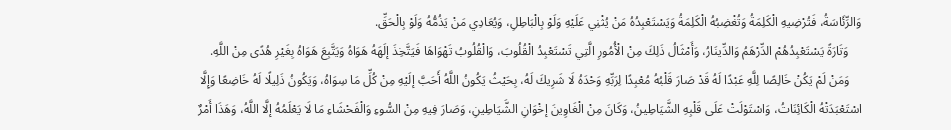وَالرِّئَاسَةُ، فَتُرْضِيهِ الْكَلِمَةُ وَتُغْضِبُهُ الْكَلِمَةُ وَيَسْتَعْبِدُهُ مَنْ يُثْنِي عَلَيْهِ وَلَوْ بِالْبَاطِلِ، وَيُعَادِي مَنْ يَذُمُّهُ وَلَوْ بِالْحَقِّ.
    وَتَارَةً يَسْتَعْبِدُهُمْ الدِّرْهَمُ وَالدِّينَارُ، وَأَمْثَالُ ذَلِكَ مِنْ الْأُمُورِ الَّتِي تَسْتَعْبِدُ الْقُلُوبَ، وَالْقُلُوبُ تَهْوَاهَا فَيَتَّخِذَ إلَهَهُ هَوَاهُ وَيَتَّبِعَ هَوَاهُ بِغَيْرِ هُدًى مِنْ اللَّهِ.
    وَمَنْ لَمْ يَكُنْ خَالِصًا لِلَّهِ عَبْدًا لَهُ قَدْ صَارَ قَلْبُهُ مُعْبِدًا لِرَبِّهِ وَحْدَهُ لَا شَرِيكَ لَهُ، بِحَيْثُ يَكُونُ اللَّهُ أَحَبَّ إلَيْهِ مِنْ كُلِّ مَا سِوَاهُ، وَيَكُونُ ذَلِيلًا لَهُ خَاضِعًا وَإِلَّا اسْتَعْبَدَتْهُ الْكَائِنَاتُ، وَاسْتَوْلَتْ عَلَى قَلْبِهِ الشَّيَاطِينُ، وَكَانَ مِنْ الْغَاوِينَ إخْوَانِ الشَّيَاطِينِ، وَصَارَ فِيهِ مِنْ السُّوءِ وَالْفَحْشَاءِ مَا لَا يَعْلَمُهُ إلَّا اللَّهُ، وَهَذَا أَمْرٌ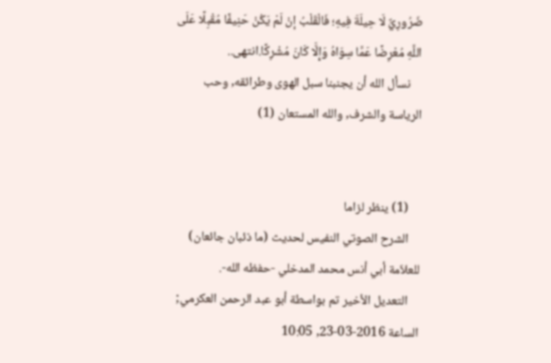ضَرُورِيٌّ لَا حِيلَةَ فِيهِ؛ فَالْقَلْبُ إنْ لَمْ يَكُنْ حَنِيفًا مُقْبِلًا عَلَى اللَّهِ مُعْرِضًا عَمَّا سِوَاهُ وَإِلَّا كَانَ مُشْرِكًا.انتهى..
    نسأل الله أن يجنبنا سبل الهوى وطرائقه, وحب الرياسة والشرف, والله المستعان (1)


    (1) ينظر لزاما
    الشرح الصوتي النفيس لحديث (ما ذئبان جائعان) للعلاّمة أبي أنس محمد المدخلي -حفظه الله-.
    التعديل الأخير تم بواسطة أبو عبد الرحمن العكرمي; الساعة 2016-03-23, 10:05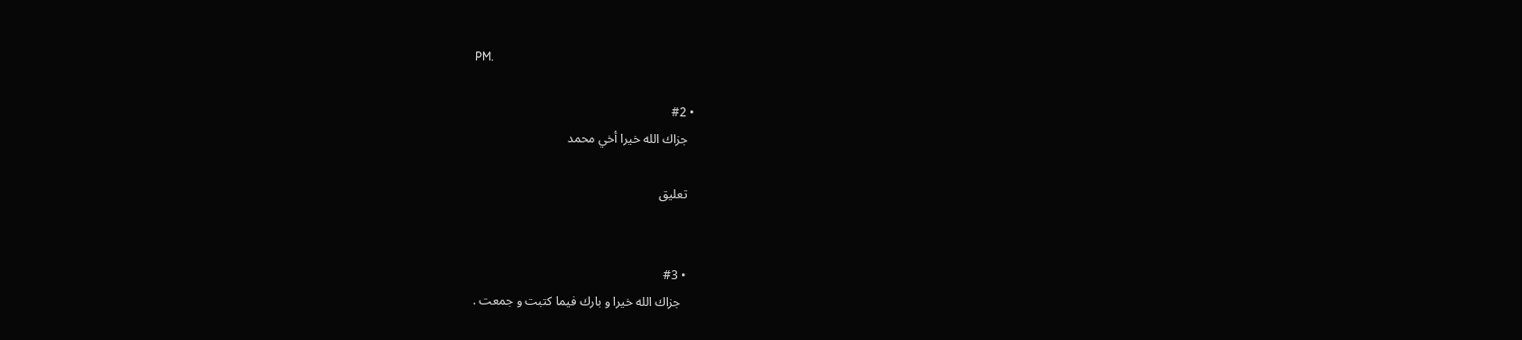PM.

  • #2
    جزاك الله خيرا أخي محمد

    تعليق


    • #3
      جزاك الله خيرا و بارك فيما كتبت و جمعت .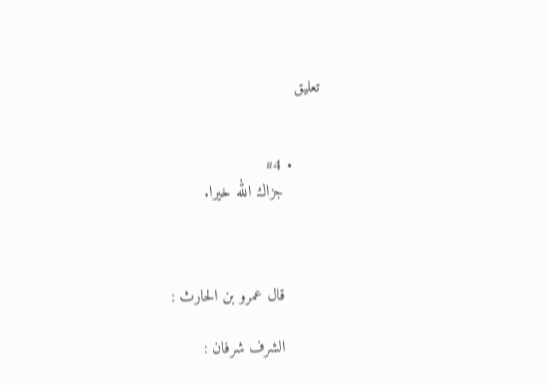تعليق


      • #4
        جزاك الله خيرا.



        قال عمرو بن الحارث :

        الشرف شرفان :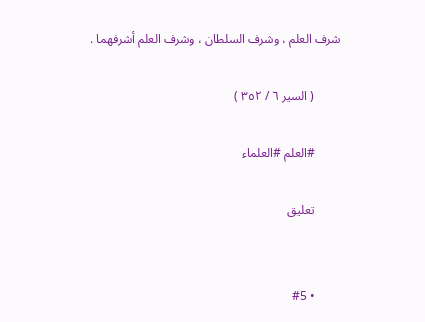شرف العلم ، وشرف السلطان ، وشرف العلم أشرفهما .

        ( السير ٦ / ٣٥٢ )

        #العلم #العلماء

        تعليق


        • #5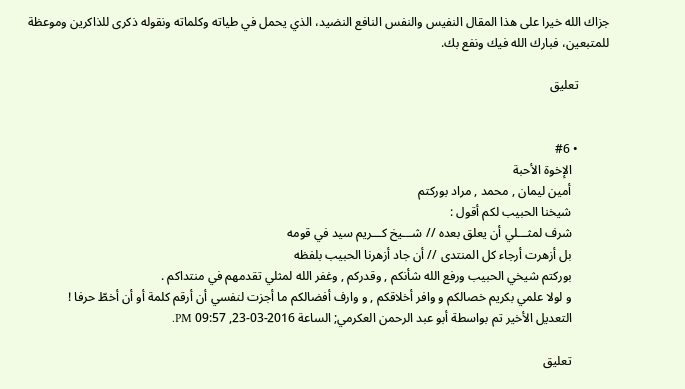جزاك الله خيرا على هذا المقال النفيس والنفس النافع النضيد، الذي يحمل في طياته وكلماته ونقوله ذكرى للذاكرين وموعظة للمتبعين، فبارك الله فيك ونفع بك.

          تعليق


          • #6
            الإخوة الأحبة
            أمين ليمان , محمد , مراد بوركتم
            شيخنا الحبيب لكم أقول :
            شرف لمثـــلي أن يعلق بعده // شـــيخ كـــريم سيد في قومه
            بل أزهرت أرجاء كل المنتدى // أن جاد أزهرنا الحبيب بلفظه
            بوركتم شيخي الحبيب ورفع الله شأنكم , وقدركم , وغفر الله لمثلي تقدمهم في منتداكم .
            و لولا علمي بكريم خصالكم و وافر أخلاقكم , و وارف أفضالكم ما أجزت لنفسي أن أرقم كلمة أو أن أخطّ حرفا !
            التعديل الأخير تم بواسطة أبو عبد الرحمن العكرمي; الساعة 2016-03-23, 09:57 PM.

            تعليق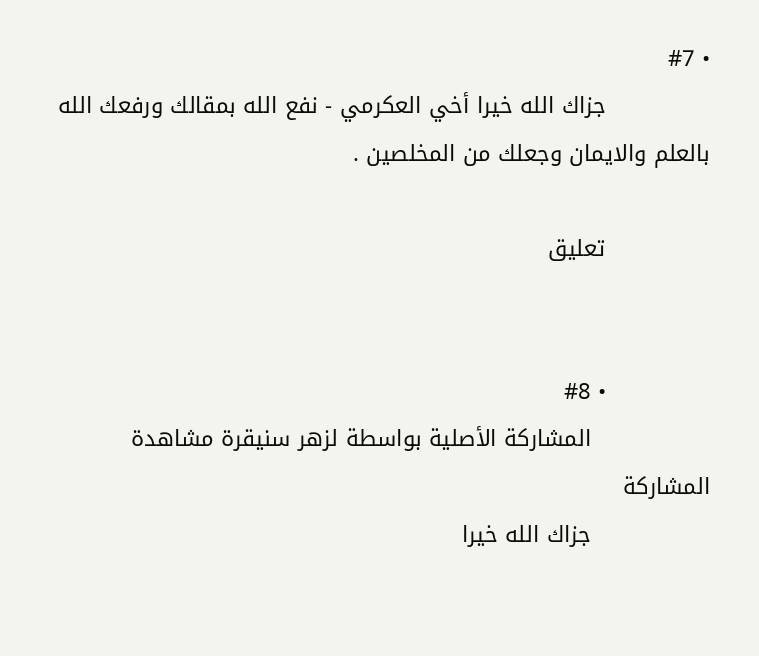• #7
              جزاك الله خيرا أخي العكرمي - نفع الله بمقالك ورفعك الله بالعلم والايمان وجعلك من المخلصين .

              تعليق


              • #8
                المشاركة الأصلية بواسطة لزهر سنيقرة مشاهدة المشاركة
                جزاك الله خيرا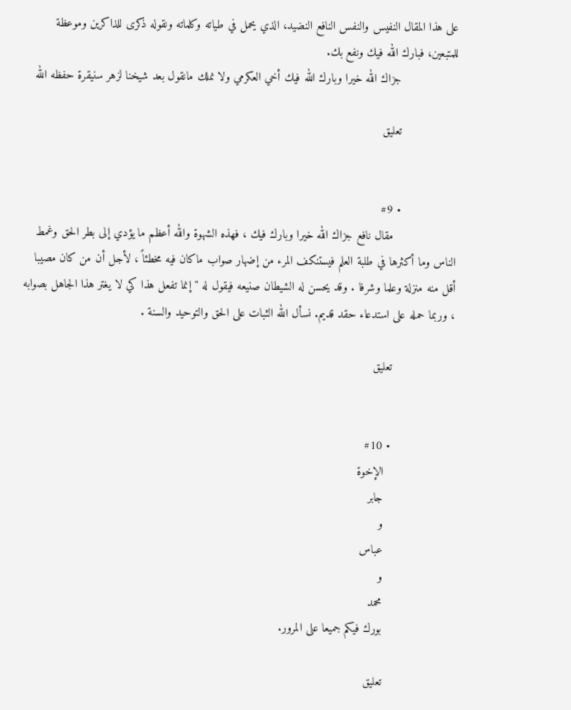على هذا المقال النفيس والنفس النافع النضيد، الذي يحمل في طياته وكلماته ونقوله ذكرى للذاكرين وموعظة للمتبعين، فبارك الله فيك ونفع بك.
                جزاك الله خيرا وبارك الله فيك أخي العكرمي ولا نملك مانقول بعد شيخنا لزهر سنيقرة حفظه الله

                تعليق


                • #9
                  مقال نافع جزاك الله خيرا وبارك فيك ، فهذه الشهوة والله أعظم ما يؤدي إلى بطر الحق وغمط الناس وما أكثرها في طلبة العلم فيستنكف المرء من إضهار صواب ماكان فيه مخطئاً ، لأجل أن من كان مصيبا أقل منه منزلة وعلما وشرفا . وقد يحسن له الشيطان صنيعه فيقول له " إنما تفعل هذا كي لا يغتر هذا الجاهل بصوابه ، وربما حمله على استدعاء حقد قديم. نسأل الله الثبات على الحق والتوحيد والسنة .

                  تعليق


                  • #10
                    الإخوة
                    جابر
                    و
                    عباس
                    و
                    محمد
                    بورك فيكم جميعا على المرور.

                    تعليق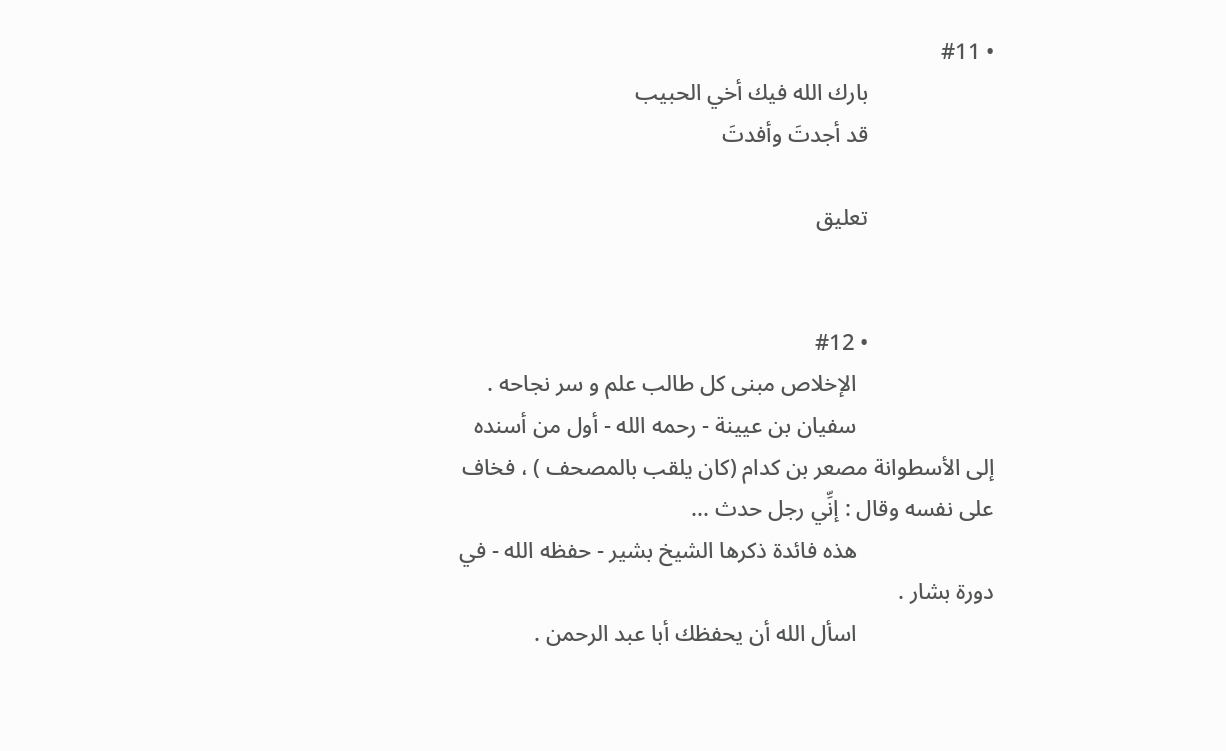• #11
                      بارك الله فيك أخي الحبيب
                      قد أجدتَ وأفدتَ

                      تعليق


                      • #12
                        الإخلاص مبنى كل طالب علم و سر نجاحه .
                        سفيان بن عيينة - رحمه الله - أول من أسنده إلى الأسطوانة مصعر بن كدام (كان يلقب بالمصحف ) ، فخاف على نفسه وقال : إنِّي رجل حدث ...
                        هذه فائدة ذكرها الشيخ بشير - حفظه الله - في دورة بشار .
                        اسأل الله أن يحفظك أبا عبد الرحمن .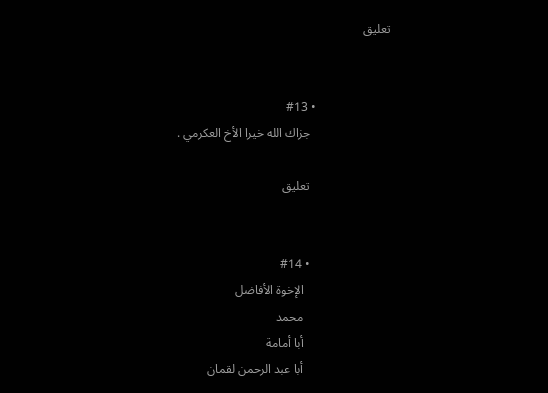تعليق


                        • #13
                          جزاك الله خيرا الأخ العكرمي .

                          تعليق


                          • #14
                            الإخوة الأفاضل
                            محمد
                            أبا أمامة
                            أبا عبد الرحمن لقمان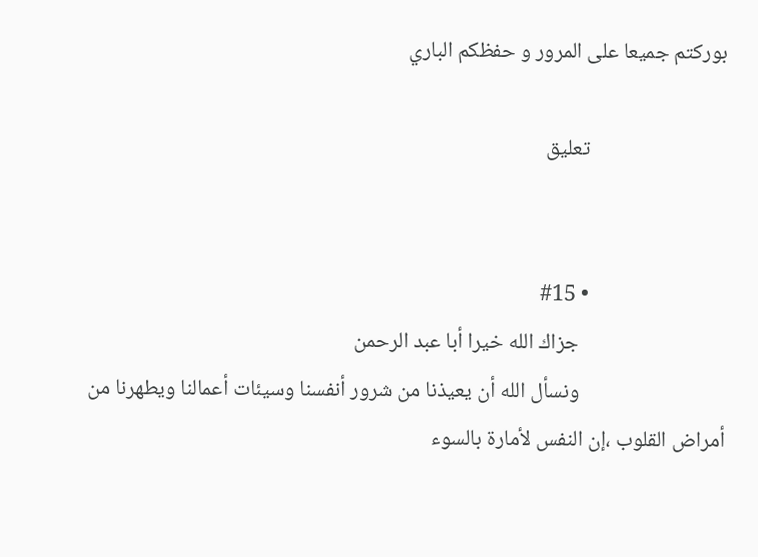بوركتم جميعا على المرور و حفظكم الباري

                            تعليق


                            • #15
                              جزاك الله خيرا أبا عبد الرحمن
                              ونسأل الله أن يعيذنا من شرور أنفسنا وسيئات أعمالنا ويطهرنا من أمراض القلوب ،إن النفس لأمارة بالسوء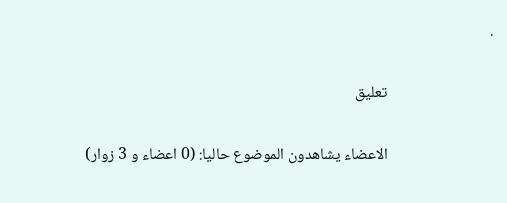.

                              تعليق

                              الاعضاء يشاهدون الموضوع حاليا: (0 اعضاء و 3 زوار)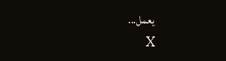يعمل...
                              X